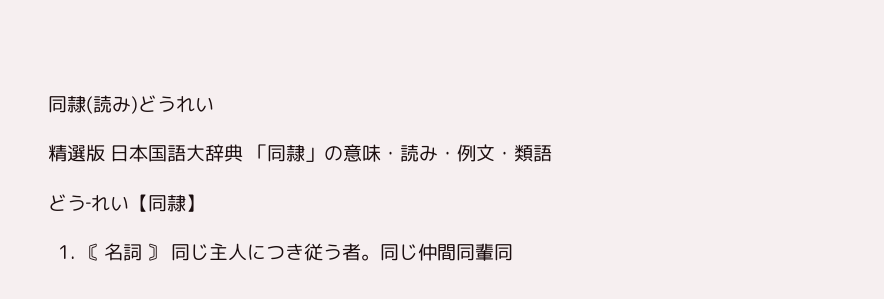同隷(読み)どうれい

精選版 日本国語大辞典 「同隷」の意味・読み・例文・類語

どう‐れい【同隷】

  1. 〘 名詞 〙 同じ主人につき従う者。同じ仲間同輩同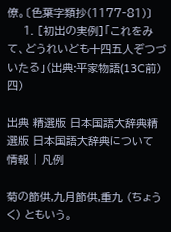僚。〔色葉字類抄(1177‐81)〕
    1. [初出の実例]「これをみて、どうれいども十四五人ぞつづいたる」(出典:平家物語(13C前)四)

出典 精選版 日本国語大辞典精選版 日本国語大辞典について 情報 | 凡例

菊の節供,九月節供,重九 (ちょうく) ともいう。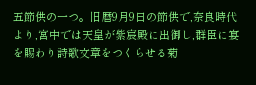五節供の一つ。旧暦9月9日の節供で,奈良時代より,宮中では天皇が紫宸殿に出御し,群臣に宴を賜わり詩歌文章をつくらせる菊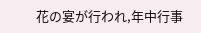花の宴が行われ,年中行事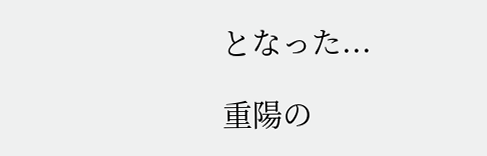となった...

重陽の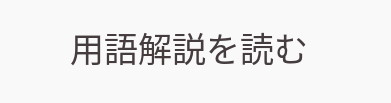用語解説を読む